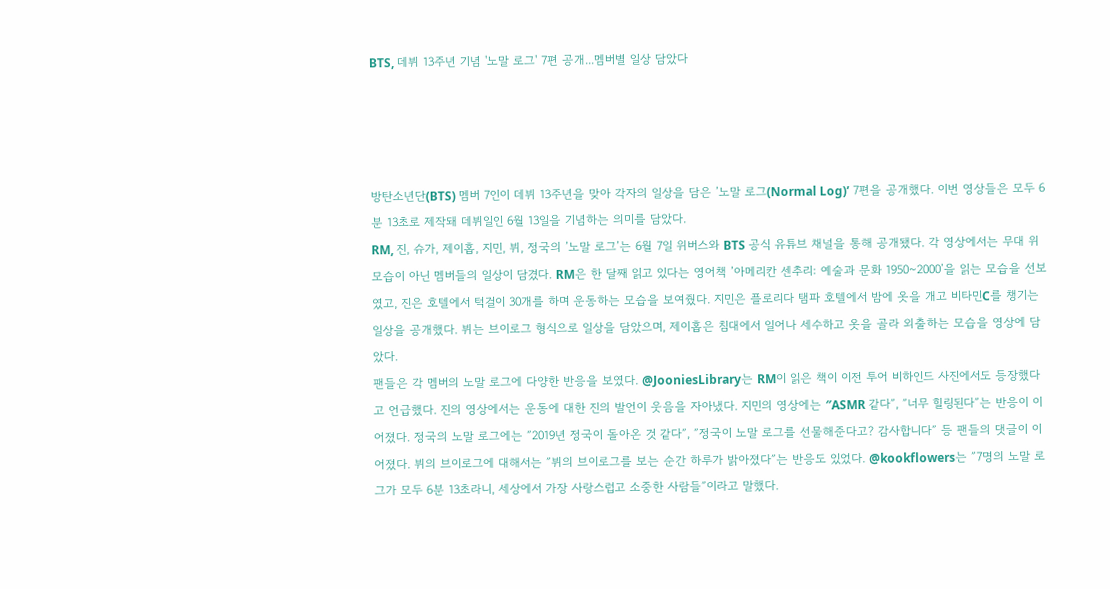BTS, 데뷔 13주년 기념 '노말 로그' 7편 공개...멤버별 일상 담았다




방탄소년단(BTS) 멤버 7인이 데뷔 13주년을 맞아 각자의 일상을 담은 ’노말 로그(Normal Log)’ 7편을 공개했다. 이번 영상들은 모두 6분 13초로 제작돼 데뷔일인 6월 13일을 기념하는 의미를 담았다.
RM, 진, 슈가, 제이홉, 지민, 뷔, 정국의 ’노말 로그’는 6월 7일 위버스와 BTS 공식 유튜브 채널을 통해 공개됐다. 각 영상에서는 무대 위 모습이 아닌 멤버들의 일상이 담겼다. RM은 한 달째 읽고 있다는 영어책 ’아메리칸 센추리: 예술과 문화 1950~2000’을 읽는 모습을 선보였고, 진은 호텔에서 턱걸이 30개를 하며 운동하는 모습을 보여줬다. 지민은 플로리다 탬파 호텔에서 밤에 옷을 개고 비타민C를 챙기는 일상을 공개했다. 뷔는 브이로그 형식으로 일상을 담았으며, 제이홉은 침대에서 일어나 세수하고 옷을 골라 외출하는 모습을 영상에 담았다.
팬들은 각 멤버의 노말 로그에 다양한 반응을 보였다. @JooniesLibrary는 RM이 읽은 책이 이전 투어 비하인드 사진에서도 등장했다고 언급했다. 진의 영상에서는 운동에 대한 진의 발언이 웃음을 자아냈다. 지민의 영상에는 ″ASMR 같다″, ″너무 힐링된다″는 반응이 이어졌다. 정국의 노말 로그에는 ″2019년 정국이 돌아온 것 같다″, ″정국이 노말 로그를 선물해준다고? 감사합니다″ 등 팬들의 댓글이 이어졌다. 뷔의 브이로그에 대해서는 ″뷔의 브이로그를 보는 순간 하루가 밝아졌다″는 반응도 있었다. @kookflowers는 ″7명의 노말 로그가 모두 6분 13초라니, 세상에서 가장 사랑스럽고 소중한 사람들″이라고 말했다.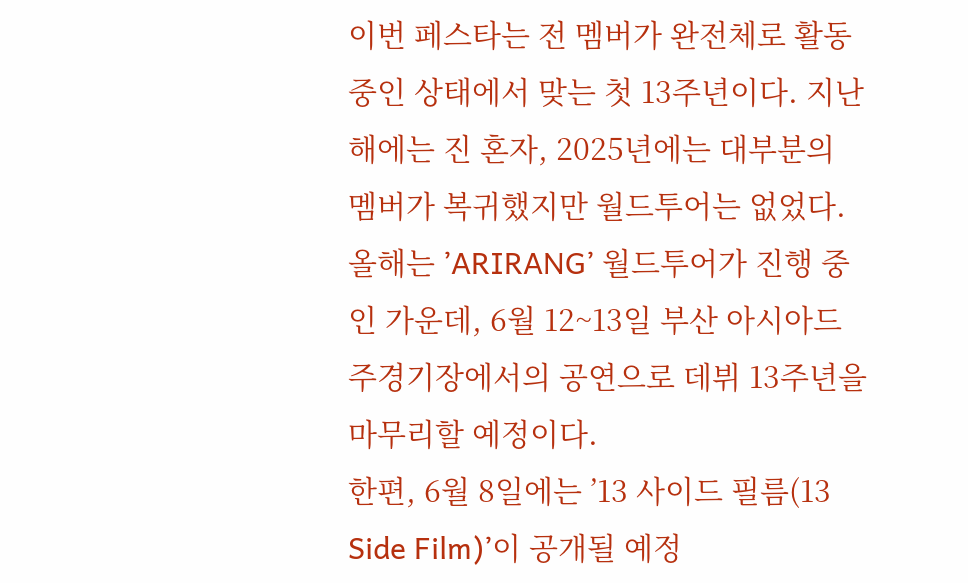이번 페스타는 전 멤버가 완전체로 활동 중인 상태에서 맞는 첫 13주년이다. 지난해에는 진 혼자, 2025년에는 대부분의 멤버가 복귀했지만 월드투어는 없었다. 올해는 ’ARIRANG’ 월드투어가 진행 중인 가운데, 6월 12~13일 부산 아시아드 주경기장에서의 공연으로 데뷔 13주년을 마무리할 예정이다.
한편, 6월 8일에는 ’13 사이드 필름(13 Side Film)’이 공개될 예정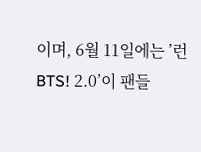이며, 6월 11일에는 ’런 BTS! 2.0’이 팬들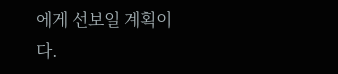에게 선보일 계획이다.